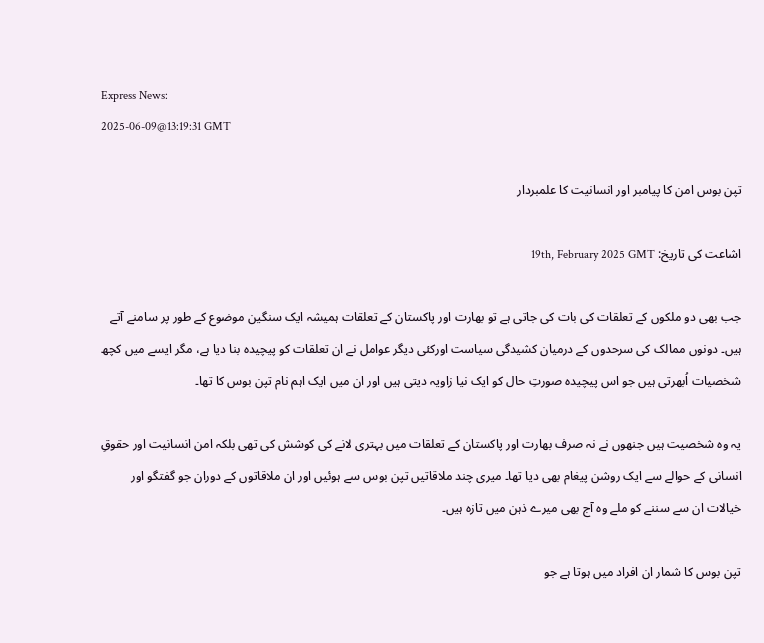Express News:
2025-06-09@13:19:31 GMT

تپن بوس امن کا پیامبر اور انسانیت کا علمبردار

اشاعت کی تاریخ: 19th, February 2025 GMT

جب بھی دو ملکوں کے تعلقات کی بات کی جاتی ہے تو بھارت اور پاکستان کے تعلقات ہمیشہ ایک سنگین موضوع کے طور پر سامنے آتے ہیں۔ دونوں ممالک کی سرحدوں کے درمیان کشیدگی سیاست اورکئی دیگر عوامل نے ان تعلقات کو پیچیدہ بنا دیا ہے، مگر ایسے میں کچھ شخصیات اُبھرتی ہیں جو اس پیچیدہ صورتِ حال کو ایک نیا زاویہ دیتی ہیں اور ان میں ایک اہم نام تپن بوس کا تھا۔

یہ وہ شخصیت ہیں جنھوں نے نہ صرف بھارت اور پاکستان کے تعلقات میں بہتری لانے کی کوشش کی تھی بلکہ امن انسانیت اور حقوقِ انسانی کے حوالے سے ایک روشن پیغام بھی دیا تھا۔ میری چند ملاقاتیں تپن بوس سے ہوئیں اور ان ملاقاتوں کے دوران جو گفتگو اور خیالات ان سے سننے کو ملے وہ آج بھی میرے ذہن میں تازہ ہیں۔

تپن بوس کا شمار ان افراد میں ہوتا ہے جو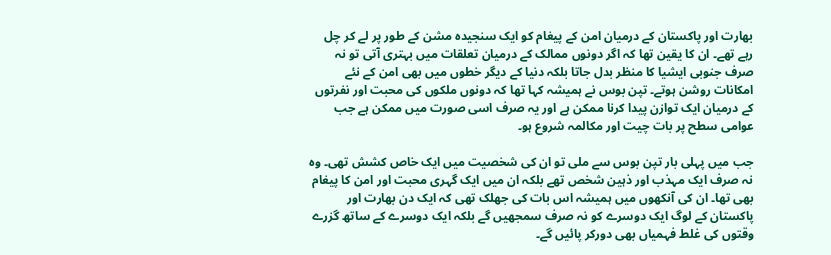بھارت اور پاکستان کے درمیان امن کے پیغام کو ایک سنجیدہ مشن کے طور پر لے کر چل رہے تھے۔ ان کا یقین تھا کہ اگر دونوں ممالک کے درمیان تعلقات میں بہتری آتی تو نہ صرف جنوبی ایشیا کا منظر بدل جاتا بلکہ دنیا کے دیگر خطوں میں بھی امن کے نئے امکانات روشن ہوتے۔ تپن بوس نے ہمیشہ کہا تھا کہ دونوں ملکوں کی محبت اور نفرتوں کے درمیان ایک توازن پیدا کرنا ممکن ہے اور یہ صرف اسی صورت میں ممکن ہے جب عوامی سطح پر بات چیت اور مکالمہ شروع ہو۔

جب میں پہلی بار تپن بوس سے ملی تو ان کی شخصیت میں ایک خاص کشش تھی۔ وہ نہ صرف ایک مہذب اور ذہین شخص تھے بلکہ ان میں ایک گہری محبت اور امن کا پیغام بھی تھا۔ ان کی آنکھوں میں ہمیشہ اس بات کی جھلک تھی کہ ایک دن بھارت اور پاکستان کے لوگ ایک دوسرے کو نہ صرف سمجھیں گے بلکہ ایک دوسرے کے ساتھ گزرے وقتوں کی غلط فہمیاں بھی دورکر پائیں گے۔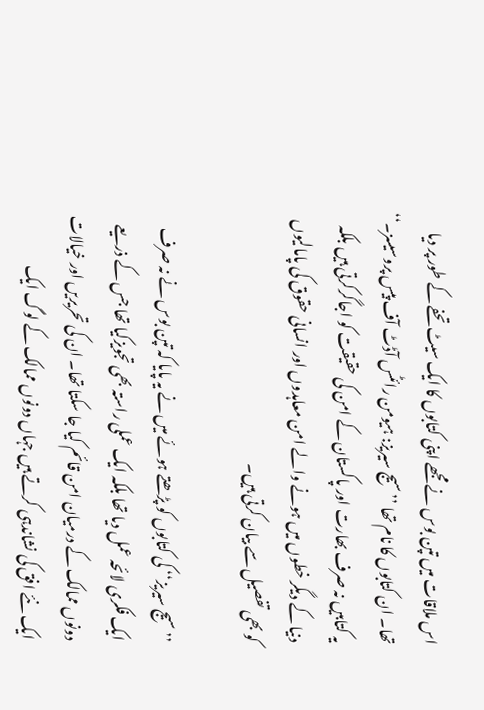اس ملاقات میں تپن بوس نے مجھے اپنی کتابوں کا ایک سیٹ تحفے کے طور پر دیا تھا۔ ان کتابوں کا نام تھا ’’سیج سیریز: ہیومن رائٹس آڈٹ آف پیس پروسیسز۔‘‘ یہ کتابیں نہ صرف بھارت اور پاکستان کے امن کی حقیقت کو اجاگرکرتی ہیں بلکہ دنیا کے دیگر خطوں میں ہونے والے امن معاہدوں اور انسانی حقوق کی پامالیوں کو بھی تفصیل سے بیان کرتی ہیں۔

’’سیج سیریز‘‘ کی کتابوں کو پڑھتے ہوئے میں نے یہ پایا کہ تپن بوس نے نہ صرف ایک فکری لائحہ عمل دیا تھا بلکہ ایک عملی راستہ بھی تجویزکیا تھا جس کے ذریعے دونوں ممالک کے درمیان امن قائم کیا جا سکتا تھا۔ ان کی تحریریں اور خیالات ایک نئے افق کی نشاندہی کرتے ہیں جہاں دونوں ممالک کے لوگ ایک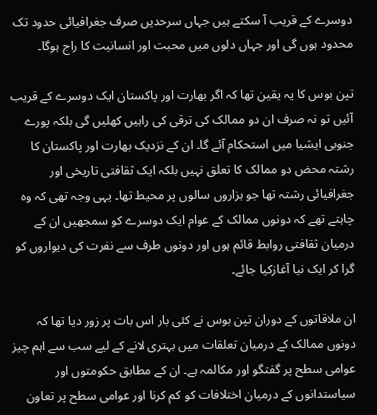دوسرے کے قریب آ سکتے ہیں جہاں سرحدیں صرف جغرافیائی حدود تک محدود ہوں گی اور جہاں دلوں میں محبت اور انسانیت کا راج ہوگا۔

تپن بوس کا یہ یقین تھا کہ اگر بھارت اور پاکستان ایک دوسرے کے قریب آئیں تو نہ صرف ان دو ممالک کی ترقی کی راہیں کھلیں گی بلکہ پورے جنوبی ایشیا میں استحکام آئے گا۔ ان کے نزدیک بھارت اور پاکستان کا رشتہ محض دو ممالک کا تعلق نہیں بلکہ ایک ثقافتی تاریخی اور جغرافیائی رشتہ تھا جو ہزاروں سالوں پر محیط تھا۔ یہی وجہ تھی کہ وہ چاہتے تھے کہ دونوں ممالک کے عوام ایک دوسرے کو سمجھیں ان کے درمیان ثقافتی روابط قائم ہوں اور دونوں طرف سے نفرت کی دیواروں کو گرا کر ایک نیا آغازکیا جائے۔

ان ملاقاتوں کے دوران تپن بوس نے کئی بار اس بات پر زور دیا تھا کہ دونوں ممالک کے درمیان تعلقات میں بہتری لانے کے لیے سب سے اہم چیز عوامی سطح پر گفتگو اور مکالمہ ہے۔ ان کے مطابق حکومتوں اور سیاستدانوں کے درمیان اختلافات کو کم کرنا اور عوامی سطح پر تعاون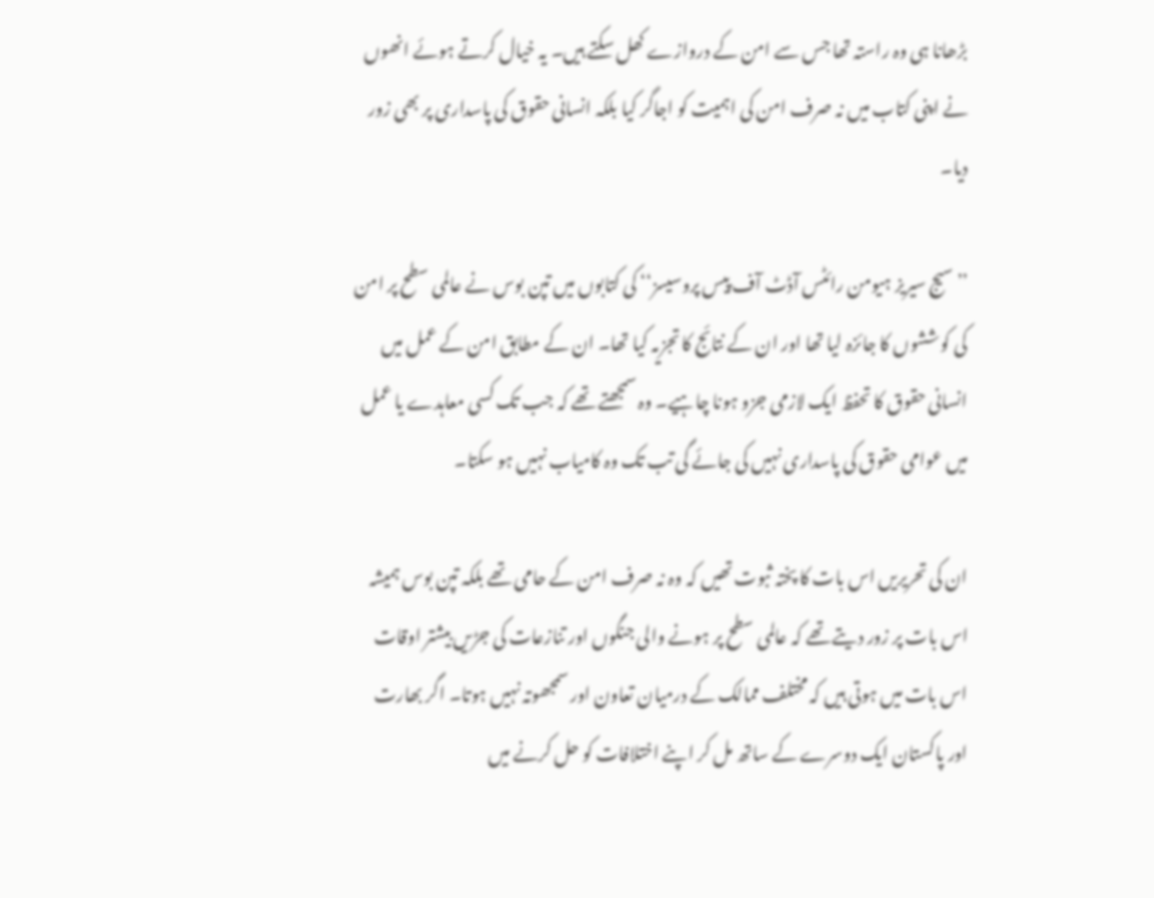بڑھانا ہی وہ راستہ تھا جس سے امن کے دروازے کھل سکتے ہیں۔ یہ خیال کرتے ہوئے انھوں نے اپنی کتاب میں نہ صرف امن کی اہمیت کو اجاگر کیا بلکہ انسانی حقوق کی پاسداری پر بھی زور دیا۔

’’سیج سیریز ہیومن رائٹس آڈٹ آف پیس پروسیسز‘‘ کی کتابوں میں تپن بوس نے عالمی سطح پر امن کی کوششوں کا جائزہ لیا تھا اور ان کے نتائج کا تجزیہ کیا تھا۔ ان کے مطابق امن کے عمل میں انسانی حقوق کا تحفظ ایک لازمی جزو ہونا چاہیے۔ وہ سمجھتے تھے کہ جب تک کسی معاہدے یا عمل میں عوامی حقوق کی پاسداری نہیں کی جائے گی تب تک وہ کامیاب نہیں ہو سکتا۔

ان کی تحریریں اس بات کا پختہ ثبوت تھیں کہ وہ نہ صرف امن کے حامی تھے بلکہ تپن بوس ہمیشہ اس بات پر زور دیتے تھے کہ عالمی سطح پر ہونے والی جنگوں اور تنازعات کی جڑیں بیشتر اوقات اس بات میں ہوتی ہیں کہ مختلف ممالک کے درمیان تعاون اور سمجھوتہ نہیں ہوتا۔ اگر بھارت اور پاکستان ایک دوسرے کے ساتھ مل کر اپنے اختلافات کو حل کرنے میں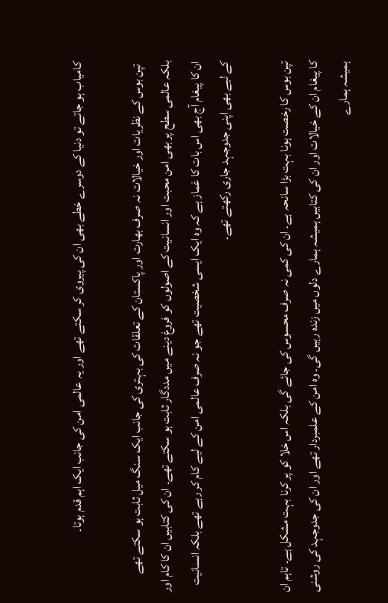کامیاب ہو جاتے تو دنیا کے دوسرے خطے بھی ان کی پیروی کر سکتے تھے اور یہ عالمی امن کی جانب ایک اہم قدم ہوتا۔

 تپن بوس کے نظریات اور خیالات نہ صرف بھارت اور پاکستان کے تعلقات کی بہتری کی جانب ایک سنگ میل ثابت ہو سکتے تھے بلکہ عالمی سطح پر بھی امن محبت اور انسانیت کے اصولوں کو فروغ دینے میں مددگار ثابت ہو سکتے تھے۔ ان کی کتابیں ان کا کام اور ان کا پیغام آج بھی اس بات کا غماز ہے کہ وہ ایک ایسی شخصیت تھے جو نہ صرف عالمی امن کے لیے کام کر رہے تھے بلکہ انسانیت کے لیے بھی اپنی جدوجہد جاری رکھتے تھے۔

تپن بوس کا رخصت ہونا بہت بڑا سانحہ ہے۔ ان کی کمی نہ صرف محسوس کی جائے گی بلکہ اس خلا کو پر کرنا بہت مشکل ہے۔ تاہم ان کا پیغام ان کے خیالات اور ان کی کتابیں ہمیشہ ہمارے دلوں میں زندہ رہیں گی۔ وہ امن کے علمبردار تھے اور ان کی جدوجہد کی روشنی ہمیشہ ہمارے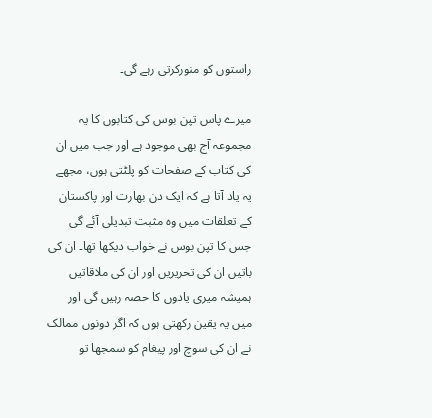راستوں کو منورکرتی رہے گی۔

میرے پاس تپن بوس کی کتابوں کا یہ مجموعہ آج بھی موجود ہے اور جب میں ان کی کتاب کے صفحات کو پلٹتی ہوں، مجھے یہ یاد آتا ہے کہ ایک دن بھارت اور پاکستان کے تعلقات میں وہ مثبت تبدیلی آئے گی جس کا تپن بوس نے خواب دیکھا تھا۔ ان کی باتیں ان کی تحریریں اور ان کی ملاقاتیں ہمیشہ میری یادوں کا حصہ رہیں گی اور میں یہ یقین رکھتی ہوں کہ اگر دونوں ممالک نے ان کی سوچ اور پیغام کو سمجھا تو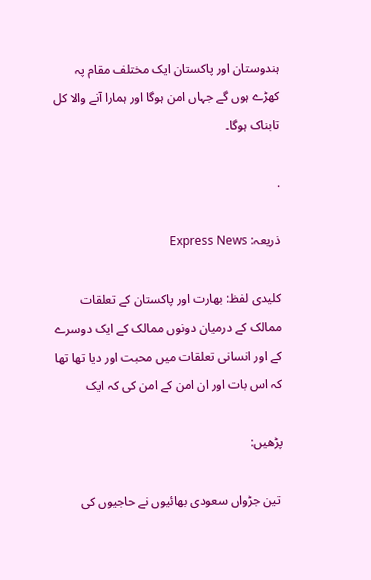ہندوستان اور پاکستان ایک مختلف مقام پہ کھڑے ہوں گے جہاں امن ہوگا اور ہمارا آنے والا کل تابناک ہوگا۔

.

ذریعہ: Express News

کلیدی لفظ: بھارت اور پاکستان کے تعلقات ممالک کے درمیان دونوں ممالک کے ایک دوسرے کے اور انسانی تعلقات میں محبت اور دیا تھا تھا کہ اس بات اور ان امن کے امن کی کہ ایک

پڑھیں:

 تین جڑواں سعودی بھائیوں نے حاجیوں کی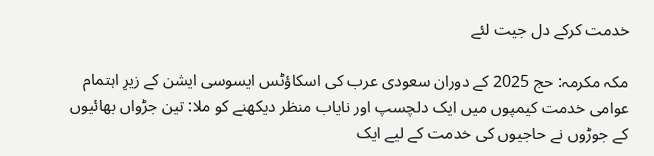خدمت کرکے دل جیت لئے

مکہ مکرمہ: حج 2025 کے دوران سعودی عرب کی اسکاؤٹس ایسوسی ایشن کے زیرِ اہتمام عوامی خدمت کیمپوں میں ایک دلچسپ اور نایاب منظر دیکھنے کو ملا: تین جڑواں بھائیوں کے جوڑوں نے حاجیوں کی خدمت کے لیے ایک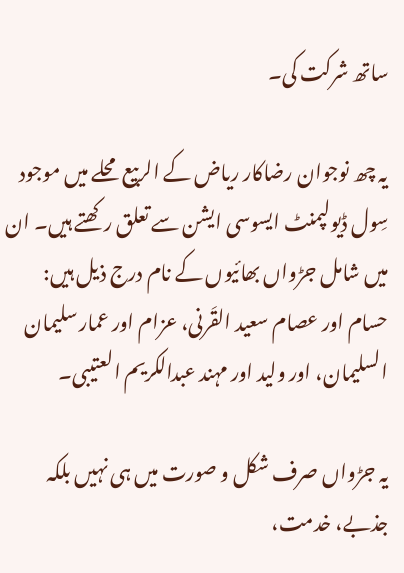ساتھ شرکت کی۔

یہ چھ نوجوان رضاکار ریاض کے الربیع محلے میں موجود سِول ڈیولپمنٹ ایسوسی ایشن سے تعلق رکھتے ہیں۔ ان میں شامل جڑواں بھائیوں کے نام درج ذیل ہیں: حسام اور عصام سعید القَرنی، عزام اور عمار سلیمان السلیمان، اور ولید اور مہند عبدالکریم العتیبی۔

یہ جڑواں صرف شکل و صورت میں ہی نہیں بلکہ جذبے، خدمت،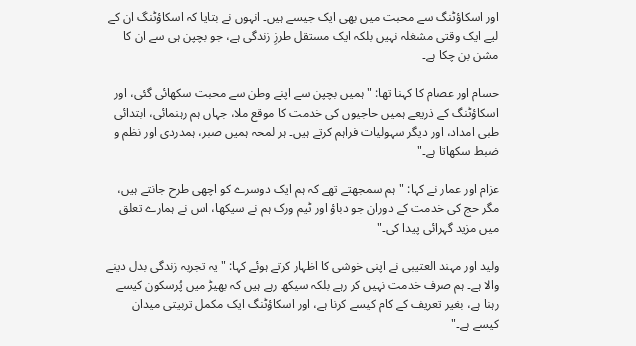اور اسکاؤٹنگ سے محبت میں بھی ایک جیسے ہیں۔ انہوں نے بتایا کہ اسکاؤٹنگ ان کے لیے ایک وقتی مشغلہ نہیں بلکہ ایک مستقل طرزِ زندگی ہے، جو بچپن ہی سے ان کا مشن بن چکا ہے۔

حسام اور عصام کا کہنا تھا: "ہمیں بچپن سے اپنے وطن سے محبت سکھائی گئی، اور اسکاؤٹنگ کے ذریعے ہمیں حاجیوں کی خدمت کا موقع ملا، جہاں ہم رہنمائی، ابتدائی طبی امداد، اور دیگر سہولیات فراہم کرتے ہیں۔ ہر لمحہ ہمیں صبر، ہمدردی اور نظم و ضبط سکھاتا ہے۔"

عزام اور عمار نے کہا: "ہم سمجھتے تھے کہ ہم ایک دوسرے کو اچھی طرح جانتے ہیں، مگر حج کی خدمت کے دوران جو دباؤ اور ٹیم ورک ہم نے سیکھا، اس نے ہمارے تعلق میں مزید گہرائی پیدا کی۔"

ولید اور مہند العتیبی نے اپنی خوشی کا اظہار کرتے ہوئے کہا: "یہ تجربہ زندگی بدل دینے والا ہے۔ ہم صرف خدمت نہیں کر رہے بلکہ سیکھ رہے ہیں کہ بھیڑ میں پُرسکون کیسے رہنا ہے، بغیر تعریف کے کام کیسے کرنا ہے، اور اسکاؤٹنگ ایک مکمل تربیتی میدان کیسے ہے۔"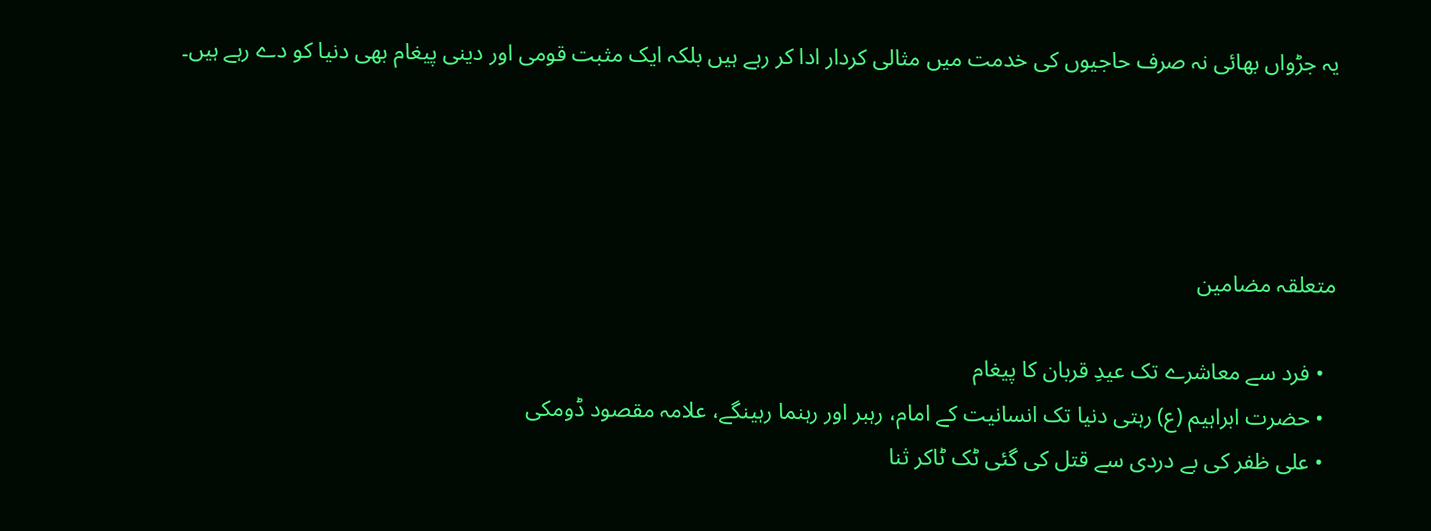یہ جڑواں بھائی نہ صرف حاجیوں کی خدمت میں مثالی کردار ادا کر رہے ہیں بلکہ ایک مثبت قومی اور دینی پیغام بھی دنیا کو دے رہے ہیں۔




متعلقہ مضامین

  • فرد سے معاشرے تک عیدِ قربان کا پیغام
  • حضرت ابراہیم (ع) رہتی دنیا تک انسانیت کے امام، رہبر اور رہنما رہینگے، علامہ مقصود ڈومکی
  • علی ظفر کی بے دردی سے قتل کی گئی ٹک ٹاکر ثنا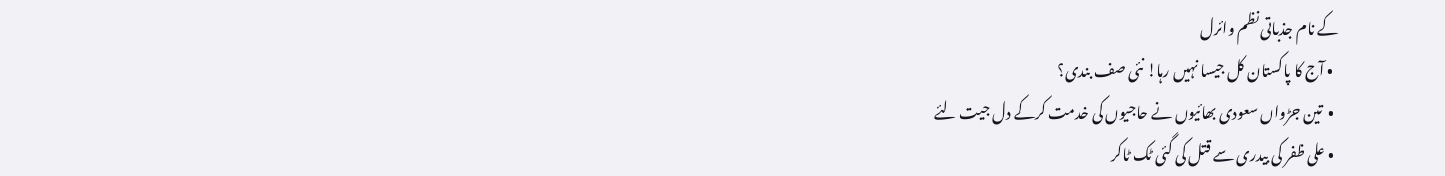کے نام جذباتی نظم وائرل
  • آج کا پاکستان کل جیسا نہیں رہا! نئی صف بندی؟
  •  تین جڑواں سعودی بھائیوں نے حاجیوں کی خدمت کرکے دل جیت لئے
  • علی ظفر کی بیدری سے قتل کی گئی ٹک ٹاکر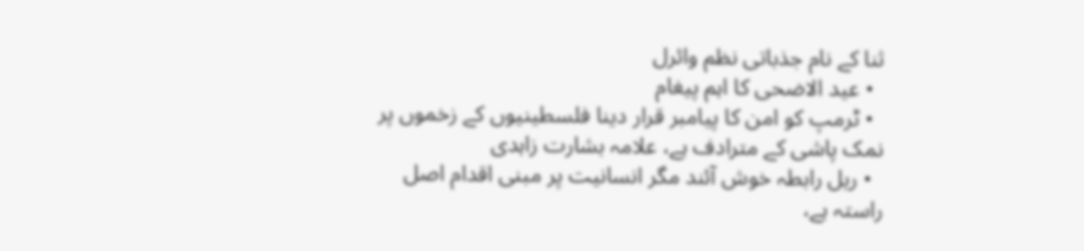ثنا کے نام جذباتی نظم وائرل
  • عید الاضحی کا اہم پیغام
  • ٹرمپ کو امن کا پیامبر قرار دینا فلسطینیوں کے زخموں پر نمک پاشی کے مترادف ہے، علامہ بشارت زاہدی
  • ریل رابطہ خوش آئند مگر انسانیت پر مبنی اقدام اصل راستہ ہے،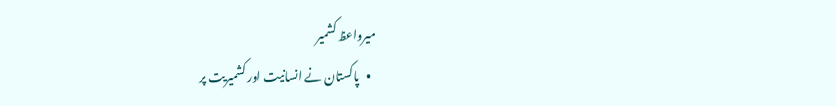میرواعظ کشمیر
  •   پاکستان نے انسانیت اور کشمیریت پر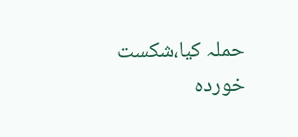حملہ کیا،شکست خوردہ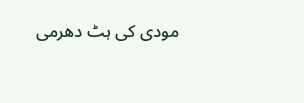مودی کی ہٹ دھرمی